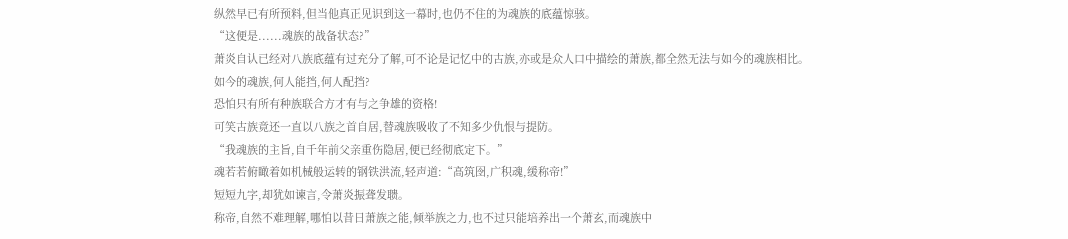纵然早已有所预料,但当他真正见识到这一幕时,也仍不住的为魂族的底蕴惊骇。
“这便是......魂族的战备状态?”
萧炎自认已经对八族底蕴有过充分了解,可不论是记忆中的古族,亦或是众人口中描绘的萧族,都全然无法与如今的魂族相比。
如今的魂族,何人能挡,何人配挡?
恐怕只有所有种族联合方才有与之争雄的资格!
可笑古族竟还一直以八族之首自居,替魂族吸收了不知多少仇恨与提防。
“我魂族的主旨,自千年前父亲重伤隐居,便已经彻底定下。”
魂若若俯瞰着如机械般运转的钢铁洪流,轻声道:“高筑囹,广积魂,缓称帝!”
短短九字,却犹如谏言,令萧炎振聋发聩。
称帝,自然不难理解,哪怕以昔日萧族之能,倾举族之力,也不过只能培养出一个萧玄,而魂族中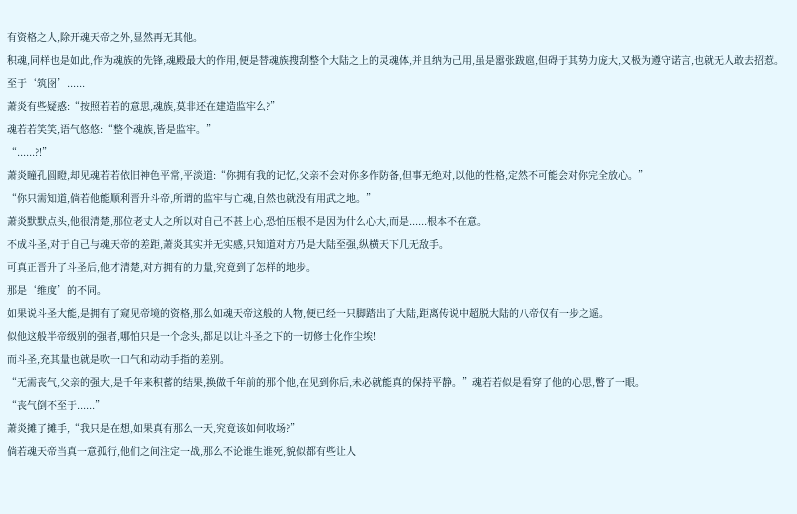有资格之人,除开魂天帝之外,显然再无其他。
积魂,同样也是如此,作为魂族的先锋,魂殿最大的作用,便是替魂族搜刮整个大陆之上的灵魂体,并且纳为己用,虽是嚣张跋扈,但碍于其势力庞大,又极为遵守诺言,也就无人敢去招惹。
至于‘筑囹’......
萧炎有些疑惑:“按照若若的意思,魂族,莫非还在建造监牢么?”
魂若若笑笑,语气悠悠:“整个魂族,皆是监牢。”
“......?!”
萧炎瞳孔圆瞪,却见魂若若依旧神色平常,平淡道:“你拥有我的记忆,父亲不会对你多作防备,但事无绝对,以他的性格,定然不可能会对你完全放心。”
“你只需知道,倘若他能顺利晋升斗帝,所谓的监牢与亡魂,自然也就没有用武之地。”
萧炎默默点头,他很清楚,那位老丈人之所以对自己不甚上心,恐怕压根不是因为什么心大,而是......根本不在意。
不成斗圣,对于自己与魂天帝的差距,萧炎其实并无实感,只知道对方乃是大陆至强,纵横天下几无敌手。
可真正晋升了斗圣后,他才清楚,对方拥有的力量,究竟到了怎样的地步。
那是‘维度’的不同。
如果说斗圣大能,是拥有了窥见帝境的资格,那么如魂天帝这般的人物,便已经一只脚踏出了大陆,距离传说中超脱大陆的八帝仅有一步之遥。
似他这般半帝级别的强者,哪怕只是一个念头,都足以让斗圣之下的一切修士化作尘埃!
而斗圣,充其量也就是吹一口气和动动手指的差别。
“无需丧气,父亲的强大,是千年来积蓄的结果,换做千年前的那个他,在见到你后,未必就能真的保持平静。”魂若若似是看穿了他的心思,瞥了一眼。
“丧气倒不至于......”
萧炎摊了摊手,“我只是在想,如果真有那么一天,究竟该如何收场?”
倘若魂天帝当真一意孤行,他们之间注定一战,那么不论谁生谁死,貌似都有些让人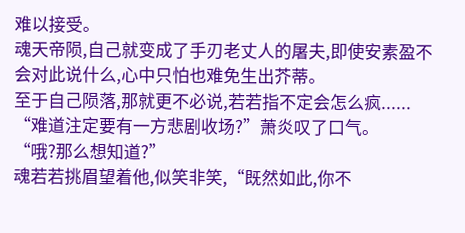难以接受。
魂天帝陨,自己就变成了手刃老丈人的屠夫,即使安素盈不会对此说什么,心中只怕也难免生出芥蒂。
至于自己陨落,那就更不必说,若若指不定会怎么疯......
“难道注定要有一方悲剧收场?”萧炎叹了口气。
“哦?那么想知道?”
魂若若挑眉望着他,似笑非笑,“既然如此,你不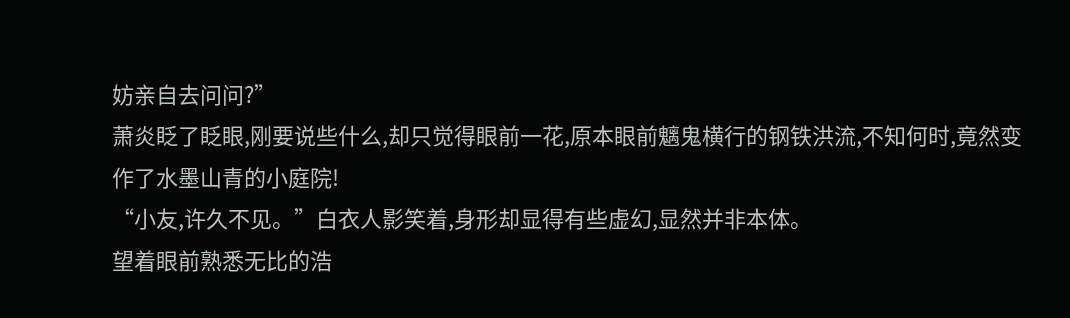妨亲自去问问?”
萧炎眨了眨眼,刚要说些什么,却只觉得眼前一花,原本眼前魑鬼横行的钢铁洪流,不知何时,竟然变作了水墨山青的小庭院!
“小友,许久不见。”白衣人影笑着,身形却显得有些虚幻,显然并非本体。
望着眼前熟悉无比的浩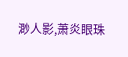渺人影,萧炎眼珠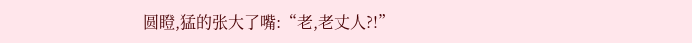圆瞪,猛的张大了嘴:“老,老丈人?!”